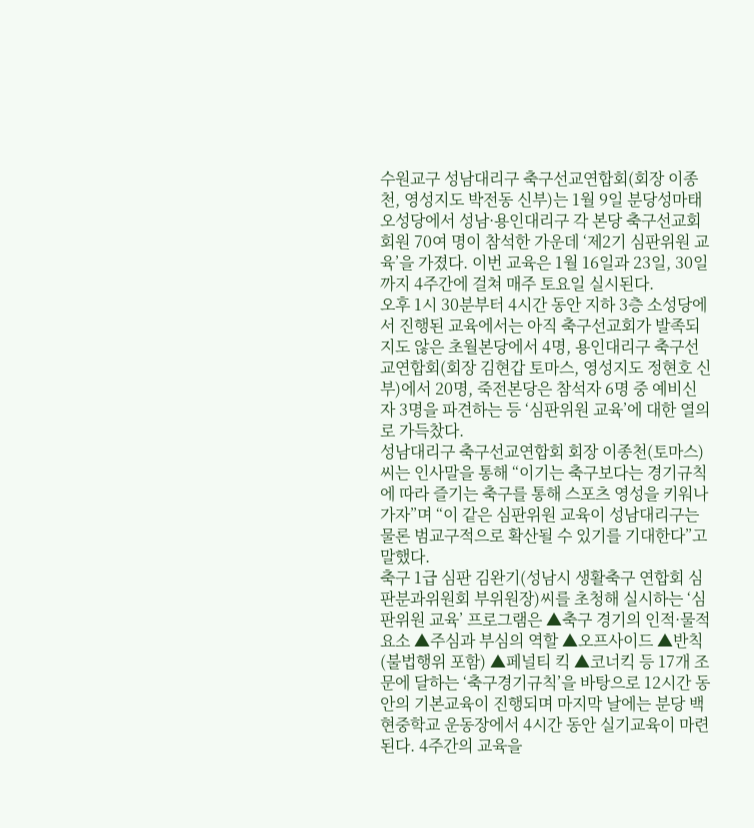수원교구 성남대리구 축구선교연합회(회장 이종천, 영성지도 박전동 신부)는 1월 9일 분당성마태오성당에서 성남·용인대리구 각 본당 축구선교회 회원 70여 명이 참석한 가운데 ‘제2기 심판위원 교육’을 가졌다. 이번 교육은 1월 16일과 23일, 30일까지 4주간에 걸쳐 매주 토요일 실시된다.
오후 1시 30분부터 4시간 동안 지하 3층 소성당에서 진행된 교육에서는 아직 축구선교회가 발족되지도 않은 초월본당에서 4명, 용인대리구 축구선교연합회(회장 김현갑 토마스, 영성지도 정현호 신부)에서 20명, 죽전본당은 참석자 6명 중 예비신자 3명을 파견하는 등 ‘심판위원 교육’에 대한 열의로 가득찼다.
성남대리구 축구선교연합회 회장 이종천(토마스)씨는 인사말을 통해 “이기는 축구보다는 경기규칙에 따라 즐기는 축구를 통해 스포츠 영성을 키워나가자”며 “이 같은 심판위원 교육이 성남대리구는 물론 범교구적으로 확산될 수 있기를 기대한다”고 말했다.
축구 1급 심판 김완기(성남시 생활축구 연합회 심판분과위원회 부위원장)씨를 초청해 실시하는 ‘심판위원 교육’ 프로그램은 ▲축구 경기의 인적·물적 요소 ▲주심과 부심의 역할 ▲오프사이드 ▲반칙(불법행위 포함) ▲페널티 킥 ▲코너킥 등 17개 조문에 달하는 ‘축구경기규칙’을 바탕으로 12시간 동안의 기본교육이 진행되며 마지막 날에는 분당 백현중학교 운동장에서 4시간 동안 실기교육이 마련된다. 4주간의 교육을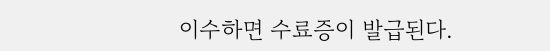이수하면 수료증이 발급된다.